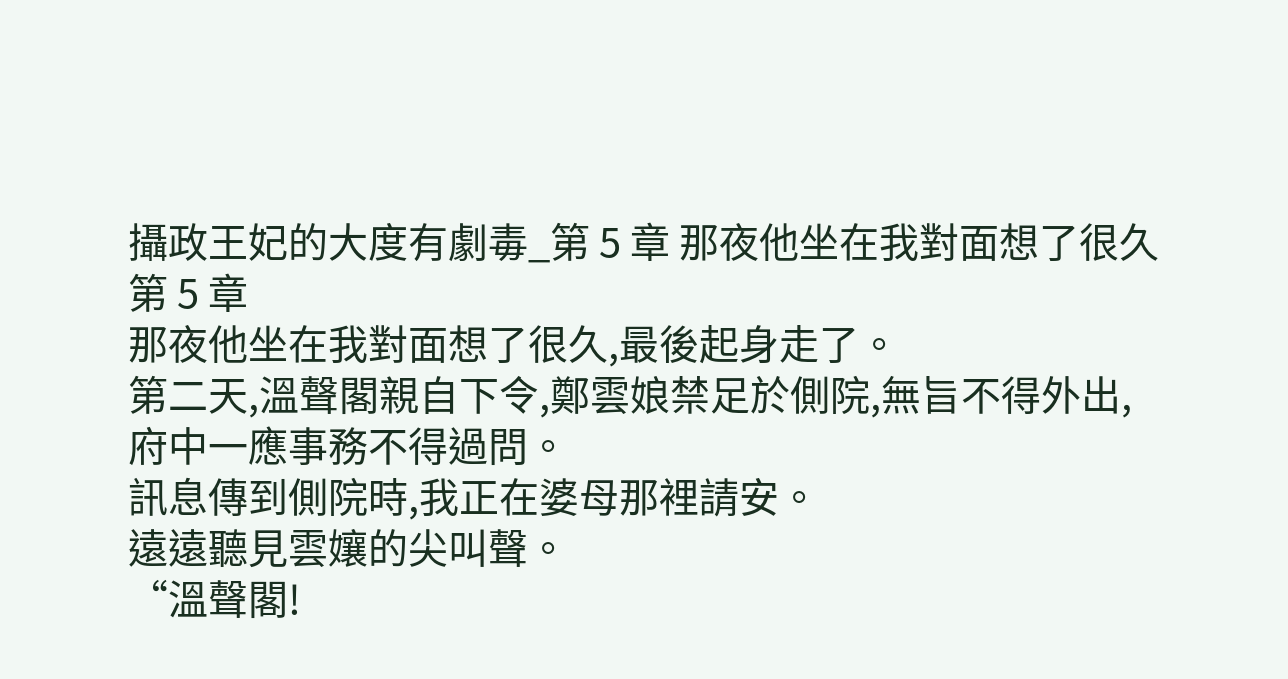攝政王妃的大度有劇毒_第 5 章 那夜他坐在我對面想了很久
第 5 章
那夜他坐在我對面想了很久,最後起身走了。
第二天,溫聲閣親自下令,鄭雲娘禁足於側院,無旨不得外出,府中一應事務不得過問。
訊息傳到側院時,我正在婆母那裡請安。
遠遠聽見雲孃的尖叫聲。
“溫聲閣!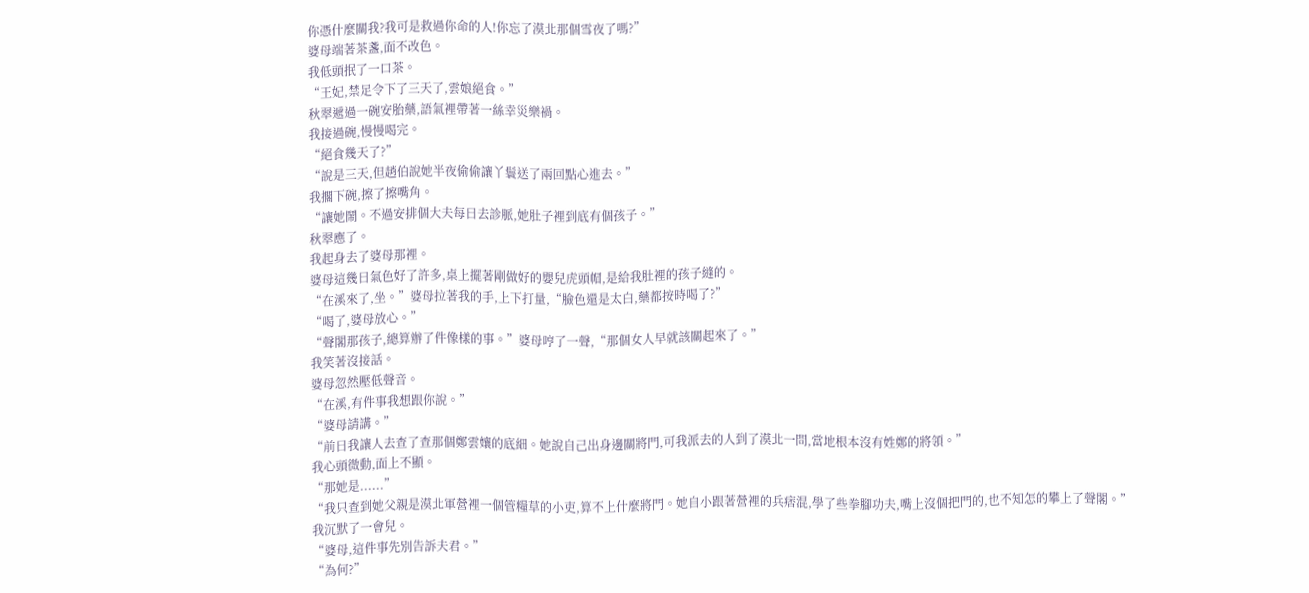你憑什麼關我?我可是救過你命的人!你忘了漠北那個雪夜了嗎?”
婆母端著茶盞,面不改色。
我低頭抿了一口茶。
“王妃,禁足令下了三天了,雲娘絕食。”
秋翠遞過一碗安胎藥,語氣裡帶著一絲幸災樂禍。
我接過碗,慢慢喝完。
“絕食幾天了?”
“說是三天,但趙伯說她半夜偷偷讓丫鬟送了兩回點心進去。”
我擱下碗,擦了擦嘴角。
“讓她鬧。不過安排個大夫每日去診脈,她肚子裡到底有個孩子。”
秋翠應了。
我起身去了婆母那裡。
婆母這幾日氣色好了許多,桌上擺著剛做好的嬰兒虎頭帽,是給我肚裡的孩子縫的。
“在溪來了,坐。”婆母拉著我的手,上下打量,“臉色還是太白,藥都按時喝了?”
“喝了,婆母放心。”
“聲閣那孩子,總算辦了件像樣的事。”婆母哼了一聲,“那個女人早就該關起來了。”
我笑著沒接話。
婆母忽然壓低聲音。
“在溪,有件事我想跟你說。”
“婆母請講。”
“前日我讓人去查了查那個鄭雲孃的底細。她說自己出身邊關將門,可我派去的人到了漠北一問,當地根本沒有姓鄭的將領。”
我心頭微動,面上不顯。
“那她是......”
“我只查到她父親是漠北軍營裡一個管糧草的小吏,算不上什麼將門。她自小跟著營裡的兵痞混,學了些拳腳功夫,嘴上沒個把門的,也不知怎的攀上了聲閣。”
我沉默了一會兒。
“婆母,這件事先別告訴夫君。”
“為何?”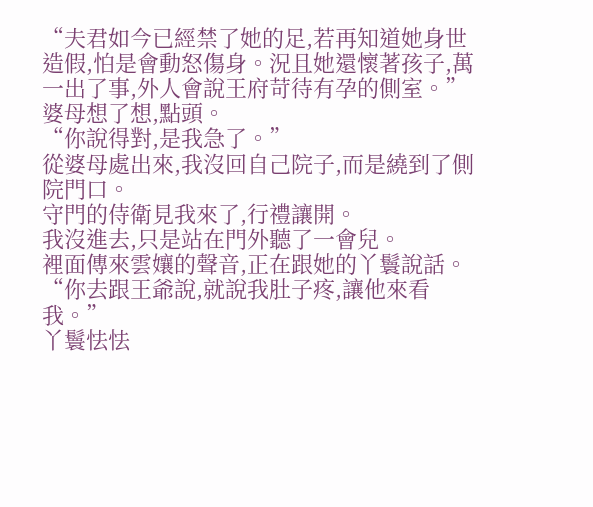“夫君如今已經禁了她的足,若再知道她身世造假,怕是會動怒傷身。況且她還懷著孩子,萬一出了事,外人會說王府苛待有孕的側室。”
婆母想了想,點頭。
“你說得對,是我急了。”
從婆母處出來,我沒回自己院子,而是繞到了側院門口。
守門的侍衛見我來了,行禮讓開。
我沒進去,只是站在門外聽了一會兒。
裡面傳來雲孃的聲音,正在跟她的丫鬟說話。
“你去跟王爺說,就說我肚子疼,讓他來看我。”
丫鬟怯怯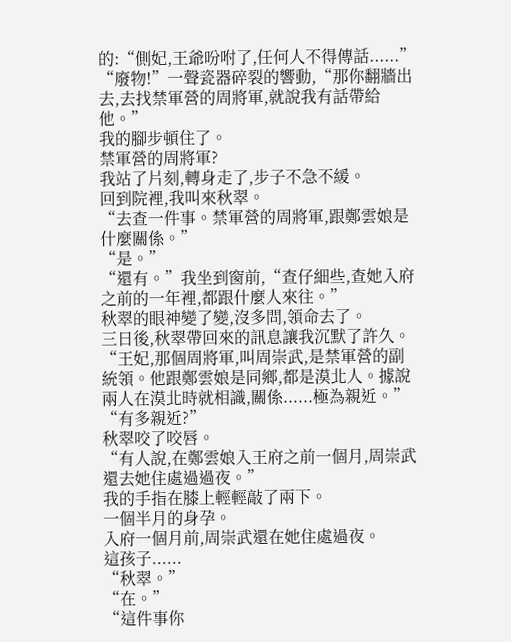的:“側妃,王爺吩咐了,任何人不得傳話......”
“廢物!”一聲瓷器碎裂的響動,“那你翻牆出去,去找禁軍營的周將軍,就說我有話帶給他。”
我的腳步頓住了。
禁軍營的周將軍?
我站了片刻,轉身走了,步子不急不緩。
回到院裡,我叫來秋翠。
“去查一件事。禁軍營的周將軍,跟鄭雲娘是什麼關係。”
“是。”
“還有。”我坐到窗前,“查仔細些,查她入府之前的一年裡,都跟什麼人來往。”
秋翠的眼神變了變,沒多問,領命去了。
三日後,秋翠帶回來的訊息讓我沉默了許久。
“王妃,那個周將軍,叫周崇武,是禁軍營的副統領。他跟鄭雲娘是同鄉,都是漠北人。據說兩人在漠北時就相識,關係......極為親近。”
“有多親近?”
秋翠咬了咬唇。
“有人說,在鄭雲娘入王府之前一個月,周崇武還去她住處過過夜。”
我的手指在膝上輕輕敲了兩下。
一個半月的身孕。
入府一個月前,周崇武還在她住處過夜。
這孩子......
“秋翠。”
“在。”
“這件事你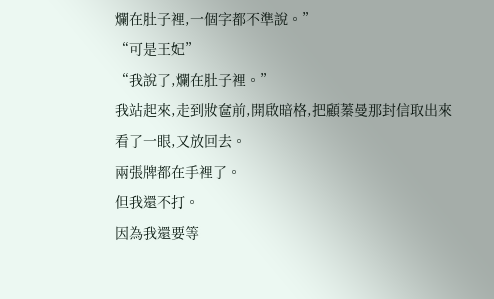爛在肚子裡,一個字都不準說。”
“可是王妃”
“我說了,爛在肚子裡。”
我站起來,走到妝奩前,開啟暗格,把顧蓁曼那封信取出來看了一眼,又放回去。
兩張牌都在手裡了。
但我還不打。
因為我還要等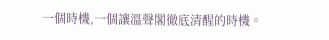一個時機,一個讓溫聲閣徹底清醒的時機。